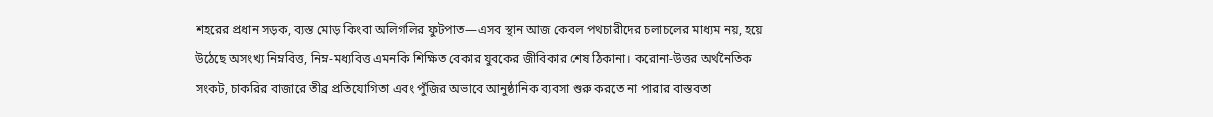শহরের প্রধান সড়ক, ব্যস্ত মোড় কিংবা অলিগলির ফুটপাত—এসব স্থান আজ কেবল পথচারীদের চলাচলের মাধ্যম নয়, হয়ে উঠেছে অসংখ্য নিম্নবিত্ত, নিম্ন-মধ্যবিত্ত এমনকি শিক্ষিত বেকার যুবকের জীবিকার শেষ ঠিকানা। করোনা-উত্তর অর্থনৈতিক সংকট, চাকরির বাজারে তীব্র প্রতিযোগিতা এবং পুঁজির অভাবে আনুষ্ঠানিক ব্যবসা শুরু করতে না পারার বাস্তবতা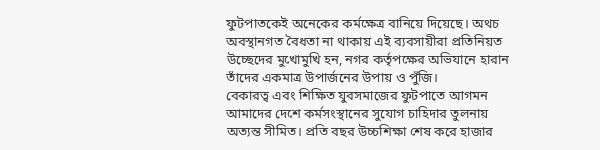ফুটপাতকেই অনেকের কর্মক্ষেত্র বানিয়ে দিয়েছে। অথচ অবস্থানগত বৈধতা না থাকায় এই ব্যবসায়ীরা প্রতিনিয়ত উচ্ছেদের মুখোমুখি হন, নগর কর্তৃপক্ষের অভিযানে হারান তাঁদের একমাত্র উপার্জনের উপায় ও পুঁজি।
বেকারত্ব এবং শিক্ষিত যুবসমাজের ফুটপাতে আগমন
আমাদের দেশে কর্মসংস্থানের সুযোগ চাহিদার তুলনায় অত্যন্ত সীমিত। প্রতি বছর উচ্চশিক্ষা শেষ করে হাজার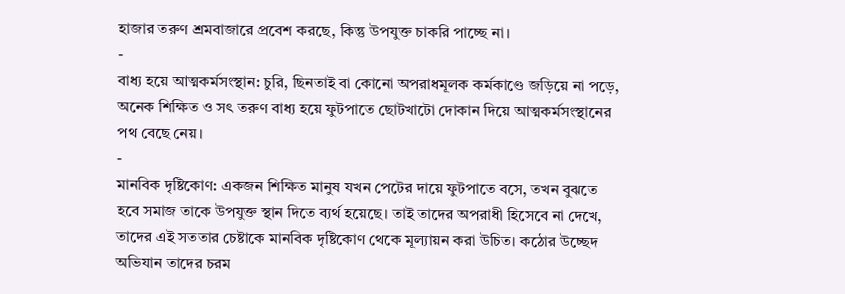হাজার তরুণ শ্রমবাজারে প্রবেশ করছে, কিন্তু উপযুক্ত চাকরি পাচ্ছে না।
-
বাধ্য হয়ে আত্মকর্মসংস্থান: চুরি, ছিনতাই বা কোনো অপরাধমূলক কর্মকাণ্ডে জড়িয়ে না পড়ে, অনেক শিক্ষিত ও সৎ তরুণ বাধ্য হয়ে ফুটপাতে ছোটখাটো দোকান দিয়ে আত্মকর্মসংস্থানের পথ বেছে নেয়।
-
মানবিক দৃষ্টিকোণ: একজন শিক্ষিত মানুষ যখন পেটের দায়ে ফুটপাতে বসে, তখন বুঝতে হবে সমাজ তাকে উপযুক্ত স্থান দিতে ব্যর্থ হয়েছে। তাই তাদের অপরাধী হিসেবে না দেখে, তাদের এই সততার চেষ্টাকে মানবিক দৃষ্টিকোণ থেকে মূল্যায়ন করা উচিত। কঠোর উচ্ছেদ অভিযান তাদের চরম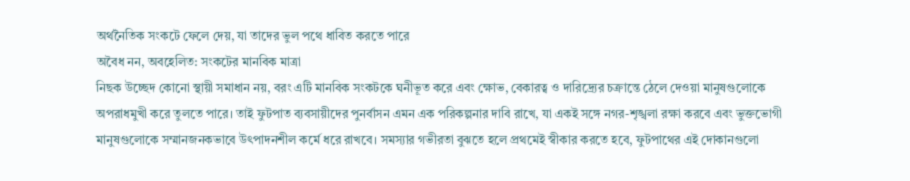অর্থনৈতিক সংকটে ফেলে দেয়, যা তাদের ভুল পথে ধাবিত করতে পারে
অবৈধ নন, অবহেলিত: সংকটের মানবিক মাত্রা
নিছক উচ্ছেদ কোনো স্থায়ী সমাধান নয়, বরং এটি মানবিক সংকটকে ঘনীভূত করে এবং ক্ষোভ, বেকারত্ব ও দারিদ্র্যের চক্রান্তে ঠেলে দেওয়া মানুষগুলোকে অপরাধমুখী করে তুলতে পারে। তাই ফুটপাত ব্যবসায়ীদের পুনর্বাসন এমন এক পরিকল্পনার দাবি রাখে, যা একই সঙ্গে নগর-শৃঙ্খলা রক্ষা করবে এবং ভুক্তভোগী মানুষগুলোকে সম্মানজনকভাবে উৎপাদনশীল কর্মে ধরে রাখবে। সমস্যার গভীরতা বুঝতে হলে প্রথমেই স্বীকার করতে হবে, ফুটপাথের এই দোকানগুলো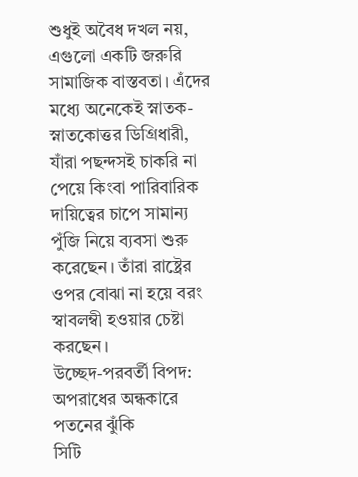শুধুই অবৈধ দখল নয়, এগুলো একটি জরুরি সামাজিক বাস্তবতা। এঁদের মধ্যে অনেকেই স্নাতক-স্নাতকোত্তর ডিগ্রিধারী, যাঁরা পছন্দসই চাকরি না পেয়ে কিংবা পারিবারিক দায়িত্বের চাপে সামান্য পুঁজি নিয়ে ব্যবসা শুরু করেছেন। তাঁরা রাষ্ট্রের ওপর বোঝা না হয়ে বরং স্বাবলম্বী হওয়ার চেষ্টা করছেন।
উচ্ছেদ-পরবর্তী বিপদ: অপরাধের অন্ধকারে পতনের ঝুঁকি
সিটি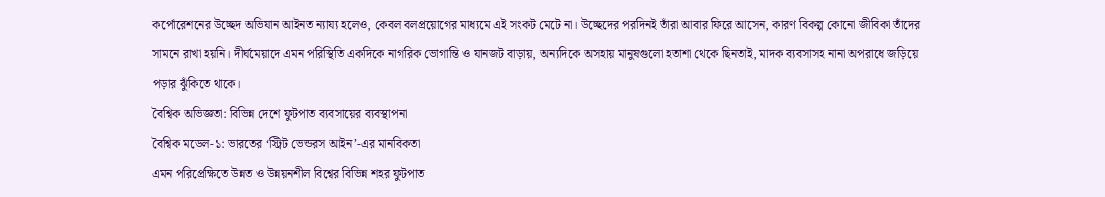কর্পোরেশনের উচ্ছেদ অভিযান আইনত ন্যায্য হলেও, কেবল বলপ্রয়োগের মাধ্যমে এই সংকট মেটে না। উচ্ছেদের পরদিনই তাঁরা আবার ফিরে আসেন, কারণ বিকল্প কোনো জীবিকা তাঁদের সামনে রাখা হয়নি। দীর্ঘমেয়াদে এমন পরিস্থিতি একদিকে নাগরিক ভোগান্তি ও যানজট বাড়ায়, অন্যদিকে অসহায় মানুষগুলো হতাশা থেকে ছিনতাই, মাদক ব্যবসাসহ নানা অপরাধে জড়িয়ে পড়ার ঝুঁকিতে থাকে।
বৈশ্বিক অভিজ্ঞতা: বিভিন্ন দেশে ফুটপাত ব্যবসায়ের ব্যবস্থাপনা
বৈশ্বিক মডেল-১: ভারতের ‘স্ট্রিট ভেন্ডরস আইন’-এর মানবিকতা
এমন পরিপ্রেক্ষিতে উন্নত ও উন্নয়নশীল বিশ্বের বিভিন্ন শহর ফুটপাত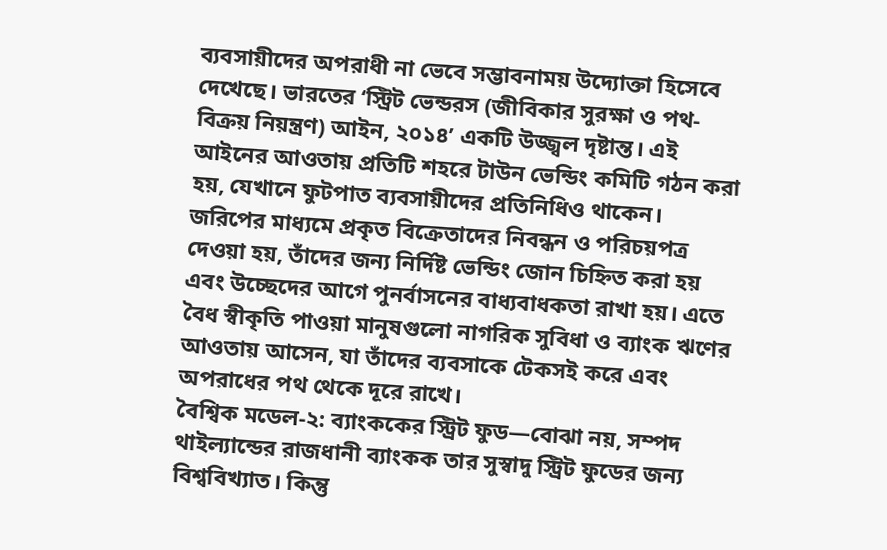ব্যবসায়ীদের অপরাধী না ভেবে সম্ভাবনাময় উদ্যোক্তা হিসেবে দেখেছে। ভারতের ‘স্ট্রিট ভেন্ডরস (জীবিকার সুরক্ষা ও পথ-বিক্রয় নিয়ন্ত্রণ) আইন, ২০১৪’ একটি উজ্জ্বল দৃষ্টান্ত। এই আইনের আওতায় প্রতিটি শহরে টাউন ভেন্ডিং কমিটি গঠন করা হয়, যেখানে ফুটপাত ব্যবসায়ীদের প্রতিনিধিও থাকেন। জরিপের মাধ্যমে প্রকৃত বিক্রেতাদের নিবন্ধন ও পরিচয়পত্র দেওয়া হয়, তাঁদের জন্য নির্দিষ্ট ভেন্ডিং জোন চিহ্নিত করা হয় এবং উচ্ছেদের আগে পুনর্বাসনের বাধ্যবাধকতা রাখা হয়। এতে বৈধ স্বীকৃতি পাওয়া মানুষগুলো নাগরিক সুবিধা ও ব্যাংক ঋণের আওতায় আসেন, যা তাঁদের ব্যবসাকে টেকসই করে এবং অপরাধের পথ থেকে দূরে রাখে।
বৈশ্বিক মডেল-২: ব্যাংককের স্ট্রিট ফুড—বোঝা নয়, সম্পদ
থাইল্যান্ডের রাজধানী ব্যাংকক তার সুস্বাদু স্ট্রিট ফুডের জন্য বিশ্ববিখ্যাত। কিন্তু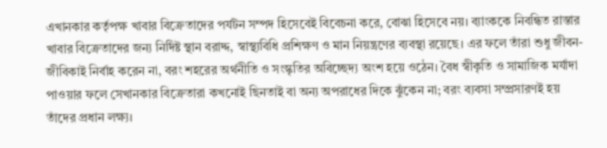এখানকার কর্তৃপক্ষ খাবার বিক্রেতাদের পর্যটন সম্পদ হিসেবেই বিবেচনা করে, বোঝা হিসেবে নয়। ব্যাংককে নিবন্ধিত রাস্তার খাবার বিক্রেতাদের জন্য নির্দিষ্ট স্থান বরাদ্দ, স্বাস্থ্যবিধি প্রশিক্ষণ ও মান নিয়ন্ত্রণের ব্যবস্থা রয়েছে। এর ফলে তাঁরা শুধু জীবন-জীবিকাই নির্বাহ করেন না, বরং শহরের অর্থনীতি ও সংস্কৃতির অবিচ্ছেদ্য অংশ হয়ে ওঠেন। বৈধ স্বীকৃতি ও সামাজিক মর্যাদা পাওয়ার ফলে সেখানকার বিক্রেতারা কখনোই ছিনতাই বা অন্য অপরাধের দিকে ঝুঁকেন না; বরং ব্যবসা সম্প্রসারণই হয় তাঁদের প্রধান লক্ষ্য।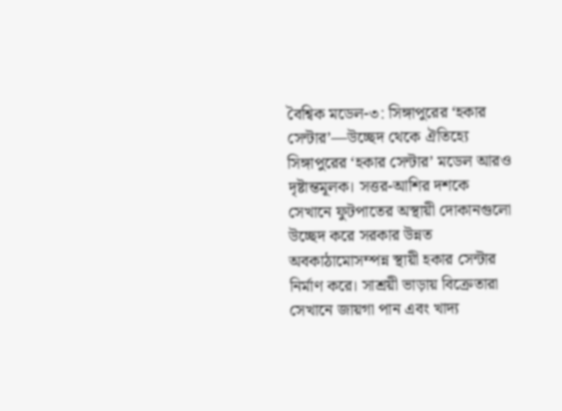বৈশ্বিক মডেল-৩: সিঙ্গাপুরের ‘হকার সেন্টার’—উচ্ছেদ থেকে ঐতিহ্যে
সিঙ্গাপুরের ‘হকার সেন্টার’ মডেল আরও দৃষ্টান্তমূলক। সত্তর-আশির দশকে সেখানে ফুটপাতের অস্থায়ী দোকানগুলো উচ্ছেদ করে সরকার উন্নত অবকাঠামোসম্পন্ন স্থায়ী হকার সেন্টার নির্মাণ করে। সাশ্রয়ী ভাড়ায় বিক্রেতারা সেখানে জায়গা পান এবং খাদ্য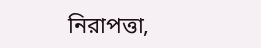নিরাপত্তা,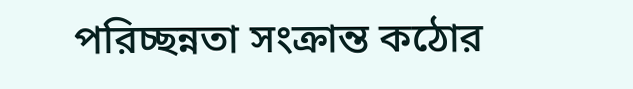পরিচ্ছন্নতা সংক্রান্ত কঠোর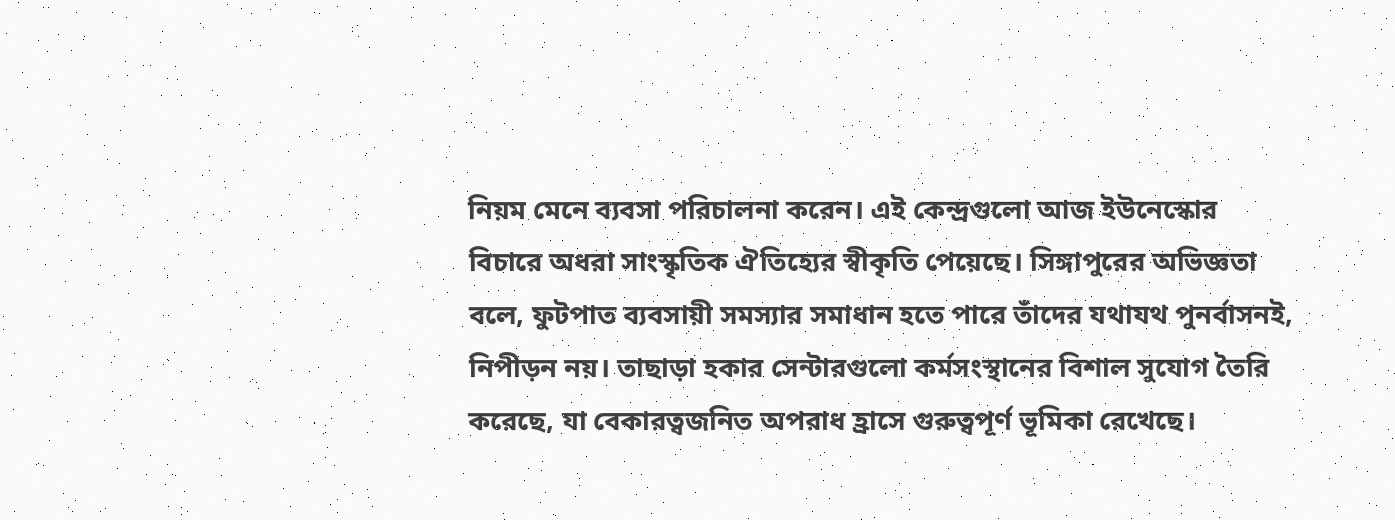নিয়ম মেনে ব্যবসা পরিচালনা করেন। এই কেন্দ্রগুলো আজ ইউনেস্কোর বিচারে অধরা সাংস্কৃতিক ঐতিহ্যের স্বীকৃতি পেয়েছে। সিঙ্গাপুরের অভিজ্ঞতা বলে, ফুটপাত ব্যবসায়ী সমস্যার সমাধান হতে পারে তাঁদের যথাযথ পুনর্বাসনই, নিপীড়ন নয়। তাছাড়া হকার সেন্টারগুলো কর্মসংস্থানের বিশাল সুযোগ তৈরি করেছে, যা বেকারত্বজনিত অপরাধ হ্রাসে গুরুত্বপূর্ণ ভূমিকা রেখেছে।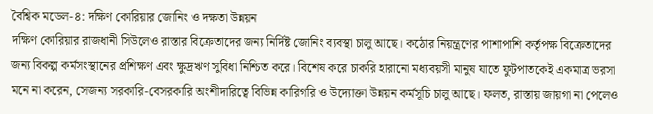বৈশ্বিক মডেল-৪: দক্ষিণ কোরিয়ার জোনিং ও দক্ষতা উন্নয়ন
দক্ষিণ কোরিয়ার রাজধানী সিউলেও রাস্তার বিক্রেতাদের জন্য নির্দিষ্ট জোনিং ব্যবস্থা চালু আছে। কঠোর নিয়ন্ত্রণের পাশাপাশি কর্তৃপক্ষ বিক্রেতাদের জন্য বিকল্প কর্মসংস্থানের প্রশিক্ষণ এবং ক্ষুদ্রঋণ সুবিধা নিশ্চিত করে। বিশেষ করে চাকরি হারানো মধ্যবয়সী মানুষ যাতে ফুটপাতকেই একমাত্র ভরসা মনে না করেন, সেজন্য সরকারি-বেসরকারি অংশীদারিত্বে বিভিন্ন কারিগরি ও উদ্যোক্তা উন্নয়ন কর্মসূচি চালু আছে। ফলত, রাস্তায় জায়গা না পেলেও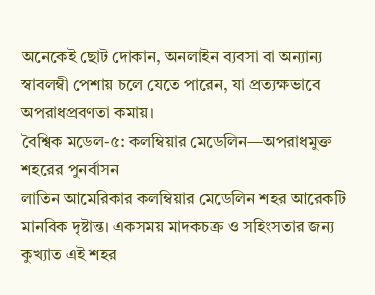অনেকেই ছোট দোকান, অনলাইন ব্যবসা বা অন্যান্য স্বাবলম্বী পেশায় চলে যেতে পারেন, যা প্রত্যক্ষভাবে অপরাধপ্রবণতা কমায়।
বৈশ্বিক মডেল-৫: কলম্বিয়ার মেডেলিন—অপরাধমুক্ত শহরের পুনর্বাসন
লাতিন আমেরিকার কলম্বিয়ার মেডেলিন শহর আরেকটি মানবিক দৃষ্টান্ত। একসময় মাদকচক্র ও সহিংসতার জন্য কুখ্যাত এই শহর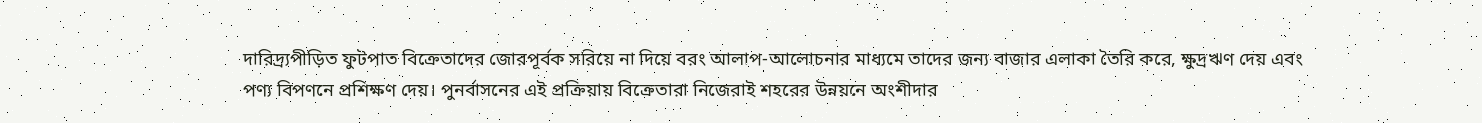দারিদ্র্যপীড়িত ফুটপাত বিক্রেতাদের জোরপূর্বক সরিয়ে না দিয়ে বরং আলাপ-আলোচনার মাধ্যমে তাদের জন্য বাজার এলাকা তৈরি করে, ক্ষুদ্রঋণ দেয় এবং পণ্য বিপণনে প্রশিক্ষণ দেয়। পুনর্বাসনের এই প্রক্রিয়ায় বিক্রেতারা নিজেরাই শহরের উন্নয়নে অংশীদার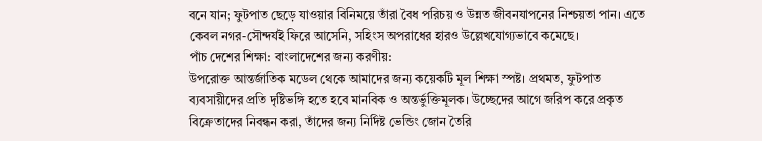বনে যান; ফুটপাত ছেড়ে যাওয়ার বিনিময়ে তাঁরা বৈধ পরিচয় ও উন্নত জীবনযাপনের নিশ্চয়তা পান। এতে কেবল নগর-সৌন্দর্যই ফিরে আসেনি, সহিংস অপরাধের হারও উল্লেখযোগ্যভাবে কমেছে।
পাঁচ দেশের শিক্ষা: বাংলাদেশের জন্য করণীয়:
উপরোক্ত আন্তর্জাতিক মডেল থেকে আমাদের জন্য কয়েকটি মূল শিক্ষা স্পষ্ট। প্রথমত, ফুটপাত ব্যবসায়ীদের প্রতি দৃষ্টিভঙ্গি হতে হবে মানবিক ও অন্তর্ভুক্তিমূলক। উচ্ছেদের আগে জরিপ করে প্রকৃত বিক্রেতাদের নিবন্ধন করা, তাঁদের জন্য নির্দিষ্ট ভেন্ডিং জোন তৈরি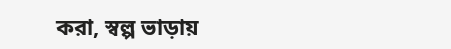করা, স্বল্প ভাড়ায়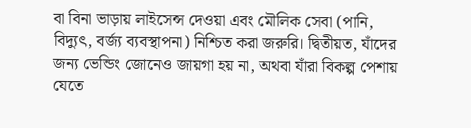বা বিনা ভাড়ায় লাইসেন্স দেওয়া এবং মৌলিক সেবা (পানি, বিদ্যুৎ, বর্জ্য ব্যবস্থাপনা) নিশ্চিত করা জরুরি। দ্বিতীয়ত, যাঁদের জন্য ভেন্ডিং জোনেও জায়গা হয় না, অথবা যাঁরা বিকল্প পেশায় যেতে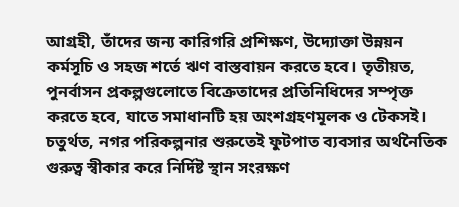আগ্রহী, তাঁদের জন্য কারিগরি প্রশিক্ষণ, উদ্যোক্তা উন্নয়ন কর্মসূচি ও সহজ শর্তে ঋণ বাস্তবায়ন করতে হবে। তৃতীয়ত, পুনর্বাসন প্রকল্পগুলোতে বিক্রেতাদের প্রতিনিধিদের সম্পৃক্ত করতে হবে, যাতে সমাধানটি হয় অংশগ্রহণমূলক ও টেকসই। চতুর্থত, নগর পরিকল্পনার শুরুতেই ফুটপাত ব্যবসার অর্থনৈতিক গুরুত্ব স্বীকার করে নির্দিষ্ট স্থান সংরক্ষণ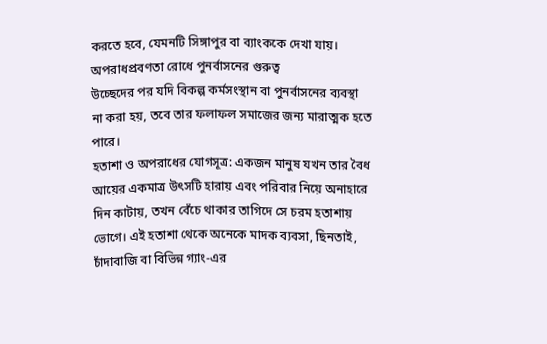করতে হবে, যেমনটি সিঙ্গাপুর বা ব্যাংককে দেখা যায়।
অপরাধপ্রবণতা রোধে পুনর্বাসনের গুরুত্ব
উচ্ছেদের পর যদি বিকল্প কর্মসংস্থান বা পুনর্বাসনের ব্যবস্থা না করা হয়, তবে তার ফলাফল সমাজের জন্য মারাত্মক হতে পারে।
হতাশা ও অপরাধের যোগসূত্র: একজন মানুষ যখন তার বৈধ আয়ের একমাত্র উৎসটি হারায় এবং পরিবার নিয়ে অনাহারে দিন কাটায়, তখন বেঁচে থাকার তাগিদে সে চরম হতাশায় ভোগে। এই হতাশা থেকে অনেকে মাদক ব্যবসা, ছিনতাই, চাঁদাবাজি বা বিভিন্ন গ্যাং-এর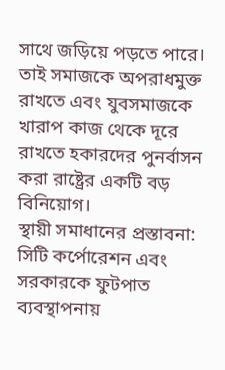সাথে জড়িয়ে পড়তে পারে।
তাই সমাজকে অপরাধমুক্ত রাখতে এবং যুবসমাজকে খারাপ কাজ থেকে দূরে রাখতে হকারদের পুনর্বাসন করা রাষ্ট্রের একটি বড় বিনিয়োগ।
স্থায়ী সমাধানের প্রস্তাবনা:
সিটি কর্পোরেশন এবং সরকারকে ফুটপাত ব্যবস্থাপনায়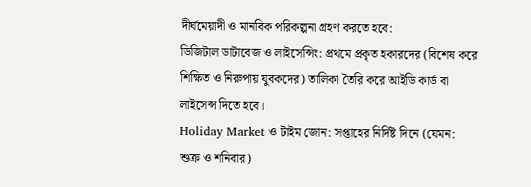দীর্ঘমেয়াদী ও মানবিক পরিকল্পনা গ্রহণ করতে হবে:
ডিজিটাল ডাটাবেজ ও লাইসেন্সিং: প্রথমে প্রকৃত হকারদের (বিশেষ করে শিক্ষিত ও নিরুপায় যুবকদের) তালিকা তৈরি করে আইডি কার্ড বা লাইসেন্স দিতে হবে।
Holiday Market ও টাইম জোন: সপ্তাহের নির্দিষ্ট দিনে (যেমন: শুক্র ও শনিবার)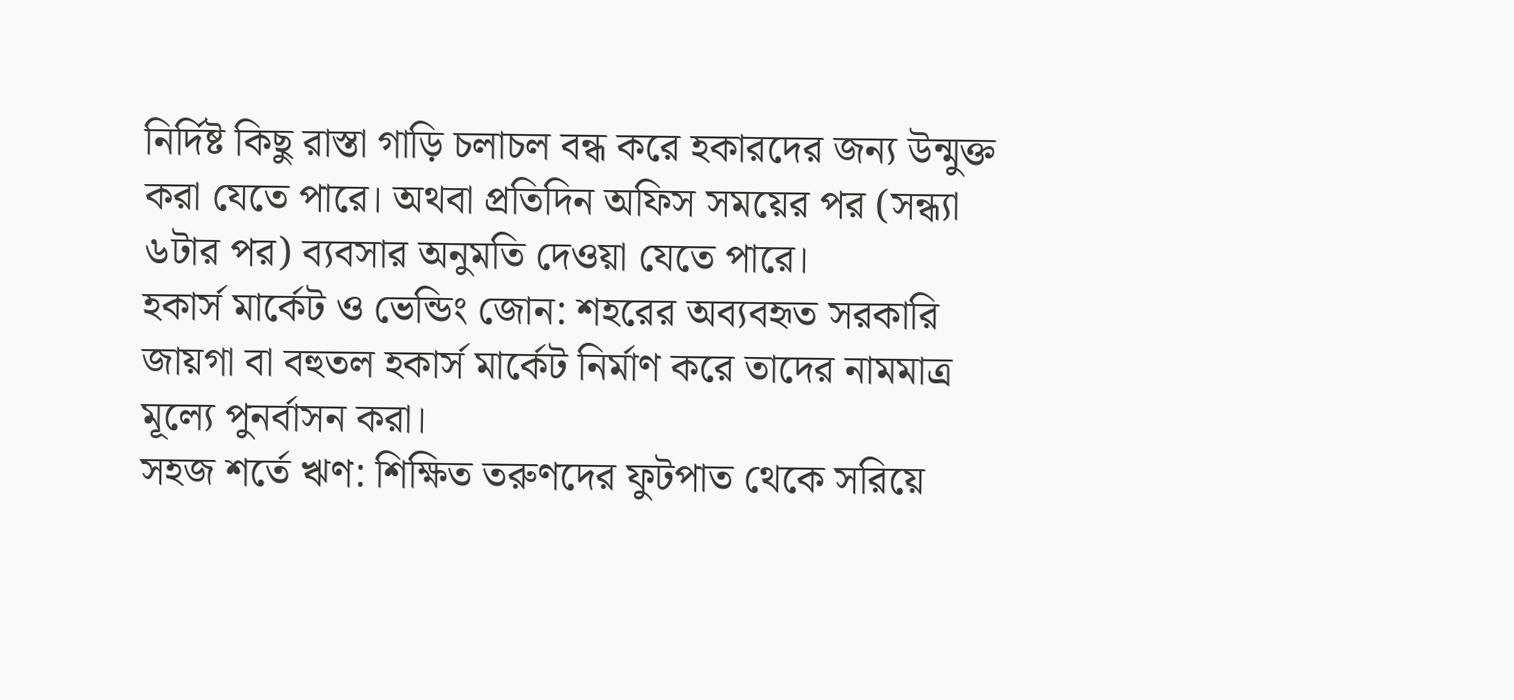নির্দিষ্ট কিছু রাস্তা গাড়ি চলাচল বন্ধ করে হকারদের জন্য উন্মুক্ত করা যেতে পারে। অথবা প্রতিদিন অফিস সময়ের পর (সন্ধ্যা ৬টার পর) ব্যবসার অনুমতি দেওয়া যেতে পারে।
হকার্স মার্কেট ও ভেন্ডিং জোন: শহরের অব্যবহৃত সরকারি জায়গা বা বহুতল হকার্স মার্কেট নির্মাণ করে তাদের নামমাত্র মূল্যে পুনর্বাসন করা।
সহজ শর্তে ঋণ: শিক্ষিত তরুণদের ফুটপাত থেকে সরিয়ে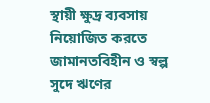স্থায়ী ক্ষুদ্র ব্যবসায় নিয়োজিত করতে জামানতবিহীন ও স্বল্প সুদে ঋণের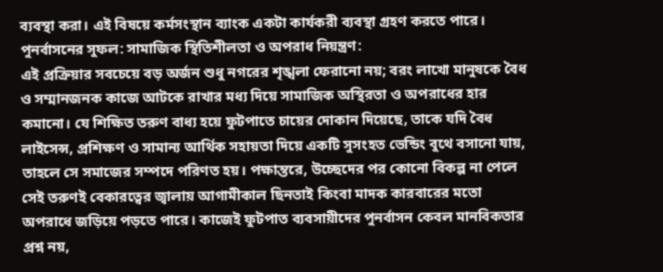ব্যবস্থা করা। এই বিষয়ে কর্মসংস্থান ব্যাংক একটা কার্যকরী ব্যবস্থা গ্রহণ করতে পারে।
পুনর্বাসনের সুফল: সামাজিক স্থিতিশীলতা ও অপরাধ নিয়ন্ত্রণ:
এই প্রক্রিয়ার সবচেয়ে বড় অর্জন শুধু নগরের শৃঙ্খলা ফেরানো নয়; বরং লাখো মানুষকে বৈধ ও সম্মানজনক কাজে আটকে রাখার মধ্য দিয়ে সামাজিক অস্থিরতা ও অপরাধের হার কমানো। যে শিক্ষিত তরুণ বাধ্য হয়ে ফুটপাতে চায়ের দোকান দিয়েছে, তাকে যদি বৈধ লাইসেন্স, প্রশিক্ষণ ও সামান্য আর্থিক সহায়তা দিয়ে একটি সুসংহত ভেন্ডিং বুথে বসানো যায়, তাহলে সে সমাজের সম্পদে পরিণত হয়। পক্ষান্তরে, উচ্ছেদের পর কোনো বিকল্প না পেলে সেই তরুণই বেকারত্বের জ্বালায় আগামীকাল ছিনতাই কিংবা মাদক কারবারের মতো অপরাধে জড়িয়ে পড়তে পারে। কাজেই ফুটপাত ব্যবসায়ীদের পুনর্বাসন কেবল মানবিকতার প্রশ্ন নয়,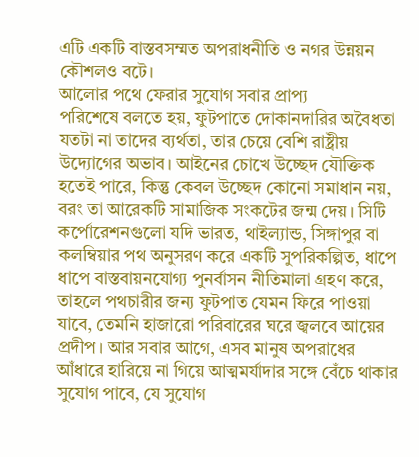এটি একটি বাস্তবসম্মত অপরাধনীতি ও নগর উন্নয়ন কৌশলও বটে।
আলোর পথে ফেরার সুযোগ সবার প্রাপ্য
পরিশেষে বলতে হয়, ফুটপাতে দোকানদারির অবৈধতা যতটা না তাদের ব্যর্থতা, তার চেয়ে বেশি রাষ্ট্রীয় উদ্যোগের অভাব। আইনের চোখে উচ্ছেদ যৌক্তিক হতেই পারে, কিন্তু কেবল উচ্ছেদ কোনো সমাধান নয়, বরং তা আরেকটি সামাজিক সংকটের জন্ম দেয়। সিটি কর্পোরেশনগুলো যদি ভারত, থাইল্যান্ড, সিঙ্গাপুর বা কলম্বিয়ার পথ অনুসরণ করে একটি সুপরিকল্পিত, ধাপে ধাপে বাস্তবায়নযোগ্য পুনর্বাসন নীতিমালা গ্রহণ করে, তাহলে পথচারীর জন্য ফুটপাত যেমন ফিরে পাওয়া যাবে, তেমনি হাজারো পরিবারের ঘরে জ্বলবে আয়ের প্রদীপ। আর সবার আগে, এসব মানুষ অপরাধের আঁধারে হারিয়ে না গিয়ে আত্মমর্যাদার সঙ্গে বেঁচে থাকার সুযোগ পাবে, যে সুযোগ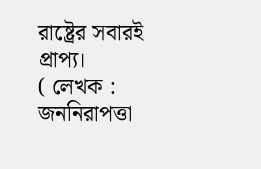রাষ্ট্রের সবারই প্রাপ্য।
( লেখক : জননিরাপত্তা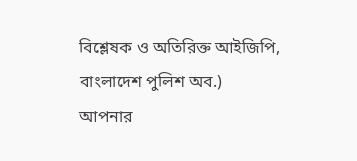বিশ্লেষক ও অতিরিক্ত আইজিপি, বাংলাদেশ পুলিশ অব.)
আপনার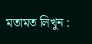মতামত লিখুন :